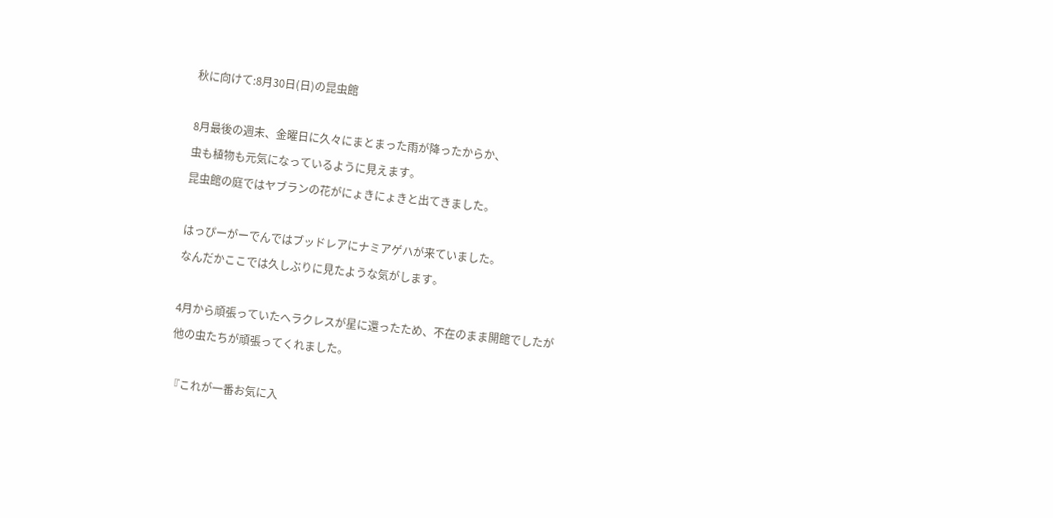秋に向けて:8月30日(日)の昆虫館

8月最後の週末、金曜日に久々にまとまった雨が降ったからか、
虫も植物も元気になっているように見えます。
昆虫館の庭ではヤブランの花がにょきにょきと出てきました。

はっぴーがーでんではブッドレアにナミアゲハが来ていました。
なんだかここでは久しぶりに見たような気がします。

4月から頑張っていたヘラクレスが星に還ったため、不在のまま開館でしたが
他の虫たちが頑張ってくれました。

『これが一番お気に入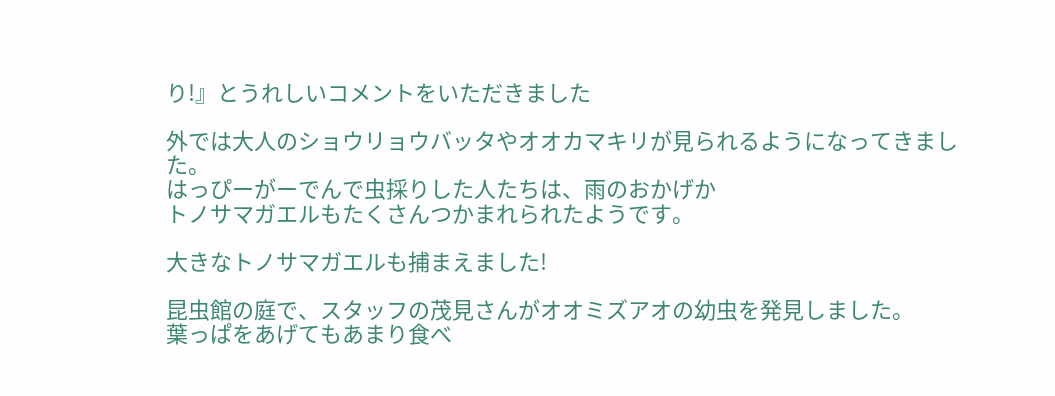り!』とうれしいコメントをいただきました

外では大人のショウリョウバッタやオオカマキリが見られるようになってきました。
はっぴーがーでんで虫採りした人たちは、雨のおかげか
トノサマガエルもたくさんつかまれられたようです。

大きなトノサマガエルも捕まえました!

昆虫館の庭で、スタッフの茂見さんがオオミズアオの幼虫を発見しました。
葉っぱをあげてもあまり食べ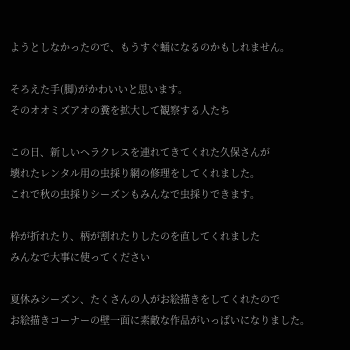ようとしなかったので、もうすぐ蛹になるのかもしれません。

そろえた手(脚)がかわいいと思います。
そのオオミズアオの糞を拡大して観察する人たち

この日、新しいヘラクレスを連れてきてくれた久保さんが
壊れたレンタル用の虫採り網の修理をしてくれました。
これで秋の虫採りシーズンもみんなで虫採りできます。

枠が折れたり、柄が割れたりしたのを直してくれました
みんなで大事に使ってください

夏休みシーズン、たくさんの人がお絵描きをしてくれたので
お絵描きコーナーの壁一面に素敵な作品がいっぱいになりました。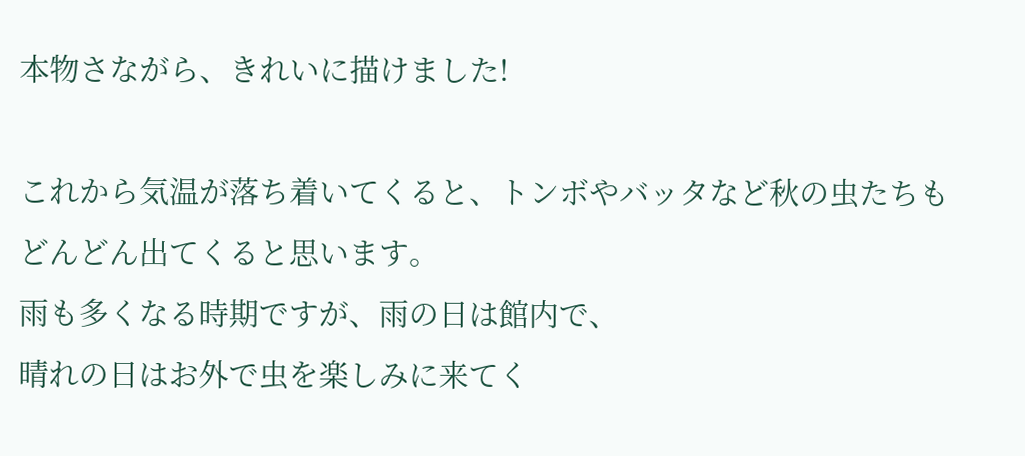本物さながら、きれいに描けました!

これから気温が落ち着いてくると、トンボやバッタなど秋の虫たちも
どんどん出てくると思います。
雨も多くなる時期ですが、雨の日は館内で、
晴れの日はお外で虫を楽しみに来てく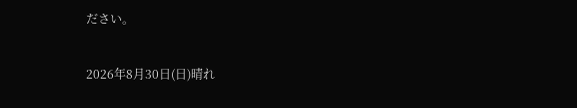ださい。

2026年8月30日(日)晴れ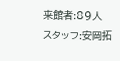来館者:89人
スタッフ:安岡拓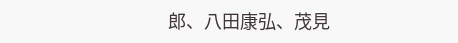郎、八田康弘、茂見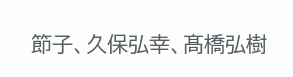節子、久保弘幸、髙橋弘樹